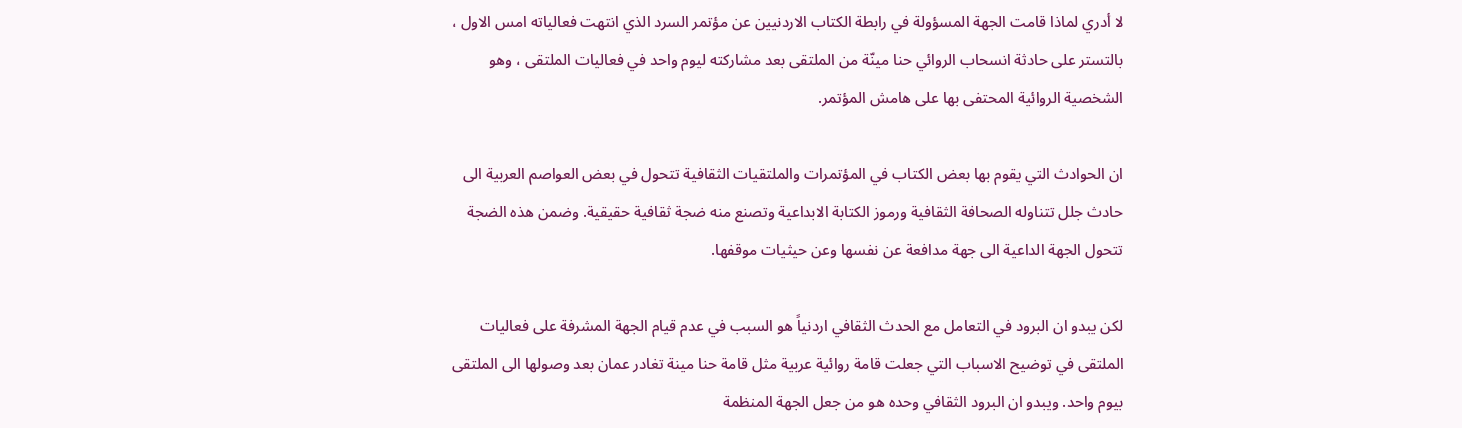لا أدري لماذا قامت الجهة المسؤولة في رابطة الكتاب الاردنيين عن مؤتمر السرد الذي انتهت فعالياته امس الاول ، بالتستر على حادثة انسحاب الروائي حنا مينّة من الملتقى بعد مشاركته ليوم واحد في فعاليات الملتقى ، وهو الشخصية الروائية المحتفى بها على هامش المؤتمر.

ان الحوادث التي يقوم بها بعض الكتاب في المؤتمرات والملتقيات الثقافية تتحول في بعض العواصم العربية الى حادث جلل تتناوله الصحافة الثقافية ورموز الكتابة الابداعية وتصنع منه ضجة ثقافية حقيقية. وضمن هذه الضجة تتحول الجهة الداعية الى جهة مدافعة عن نفسها وعن حيثيات موقفها.

لكن يبدو ان البرود في التعامل مع الحدث الثقافي اردنياً هو السبب في عدم قيام الجهة المشرفة على فعاليات الملتقى في توضيح الاسباب التي جعلت قامة روائية عربية مثل قامة حنا مينة تغادر عمان بعد وصولها الى الملتقى بيوم واحد. ويبدو ان البرود الثقافي وحده هو من جعل الجهة المنظمة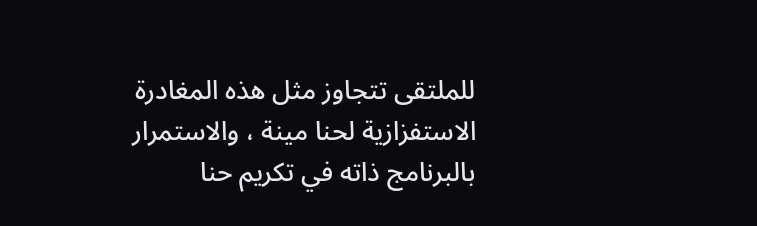للملتقى تتجاوز مثل هذه المغادرة الاستفزازية لحنا مينة ، والاستمرار بالبرنامج ذاته في تكريم حنا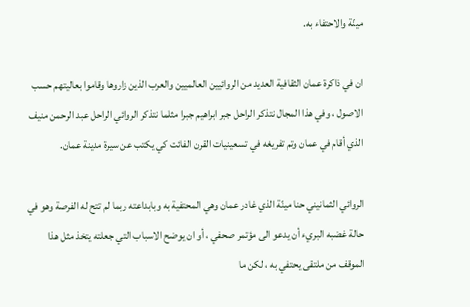مينّة والاحتفاء به.

ان في ذاكرة عمان الثقافية العديد من الروائيين العالميين والعرب الذين زاروها وقاموا بعاليتهم حسب الاصول ، وفي هذا المجال نتذكر الراحل جبر ابراهيم جبرا مثلما نتذكر الروائي الراحل عبد الرحمن منيف الذي أقام في عمان وتم تفريغه في تسعينيات القرن الفائت كي يكتب عن سيرة مدينة عمان.

الروائي الثمانيني حنا مينّة الذي غادر عمان وهي المحتفية به وبابداعته ربما لم تتح له الفرصة وهو في حالة غضبه البريء أن يدعو الى مؤتمر صحفي ، أو ان يوضح الاسباب التي جعلته يتخذ مثل هذا الموقف من ملتقى يحتفي به ، لكن ما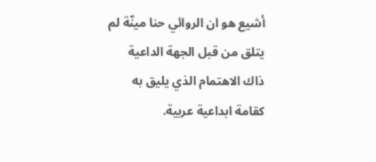أشيع هو ان الروائي حنا مينّة لم يتلق من قبل الجهة الداعية ذاك الاهتمام الذي يليق به كقامة ابداعية عربية.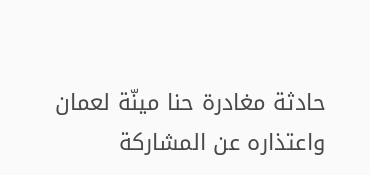حادثة مغادرة حنا مينّة لعمان واعتذاره عن المشاركة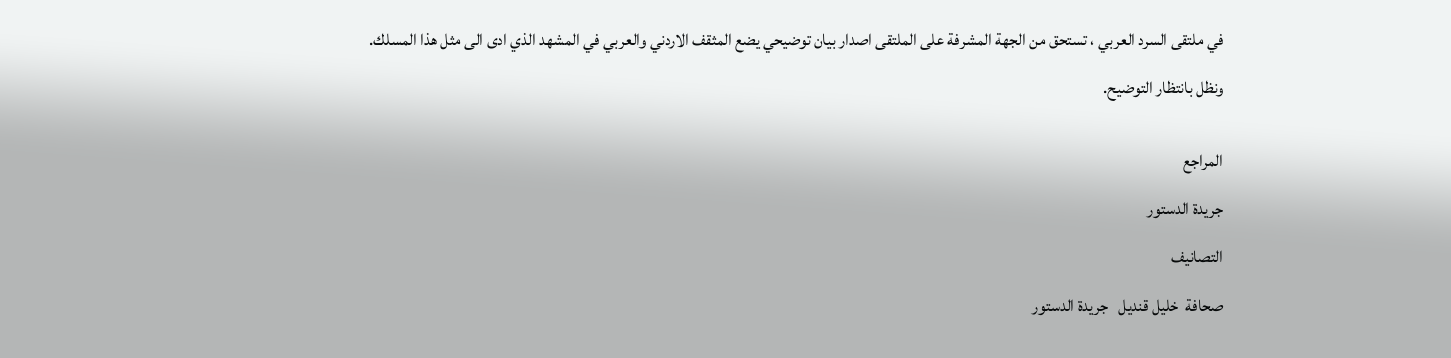في ملتقى السرد العربي ، تستحق من الجهة المشرفة على الملتقى اصدار بيان توضيحي يضع المثقف الاردني والعربي في المشهد الذي ادى الى مثل هذا المسلك.

ونظل بانتظار التوضيح.


المراجع

جريدة الدستور

التصانيف

صحافة  خليل قنديل   جريدة الدستور